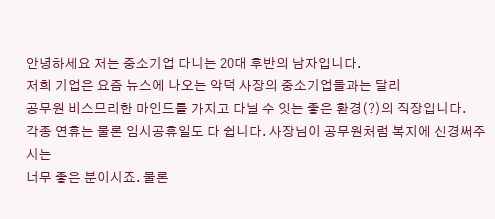안녕하세요 저는 중소기업 다니는 20대 후반의 남자입니다.
저희 기업은 요즘 뉴스에 나오는 악덕 사장의 중소기업들과는 달리
공무원 비스므리한 마인드를 가지고 다닐 수 잇는 좋은 환경(?)의 직장입니다.
각종 연휴는 물론 임시공휴일도 다 쉽니다. 사장님이 공무원처럼 복지에 신경써주시는
너무 좋은 분이시죠. 물론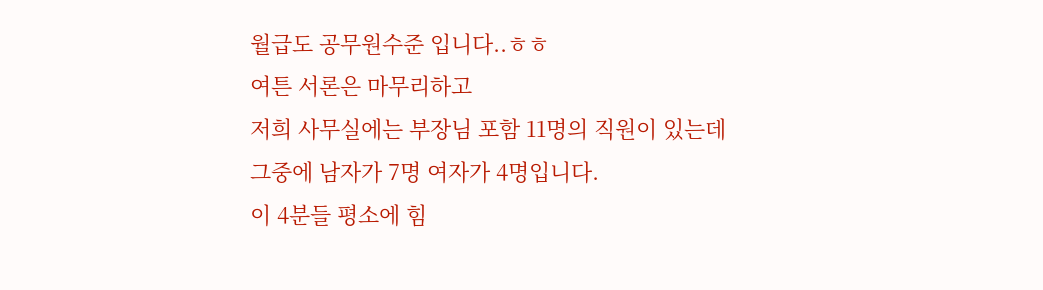월급도 공무원수준 입니다..ㅎㅎ
여튼 서론은 마무리하고
저희 사무실에는 부장님 포함 11명의 직원이 있는데
그중에 남자가 7명 여자가 4명입니다.
이 4분들 평소에 힘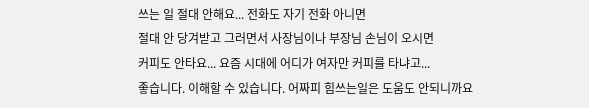쓰는 일 절대 안해요... 전화도 자기 전화 아니면
절대 안 당겨받고 그러면서 사장님이나 부장님 손님이 오시면
커피도 안타요... 요즘 시대에 어디가 여자만 커피를 타냐고...
좋습니다. 이해할 수 있습니다. 어짜피 힘쓰는일은 도움도 안되니까요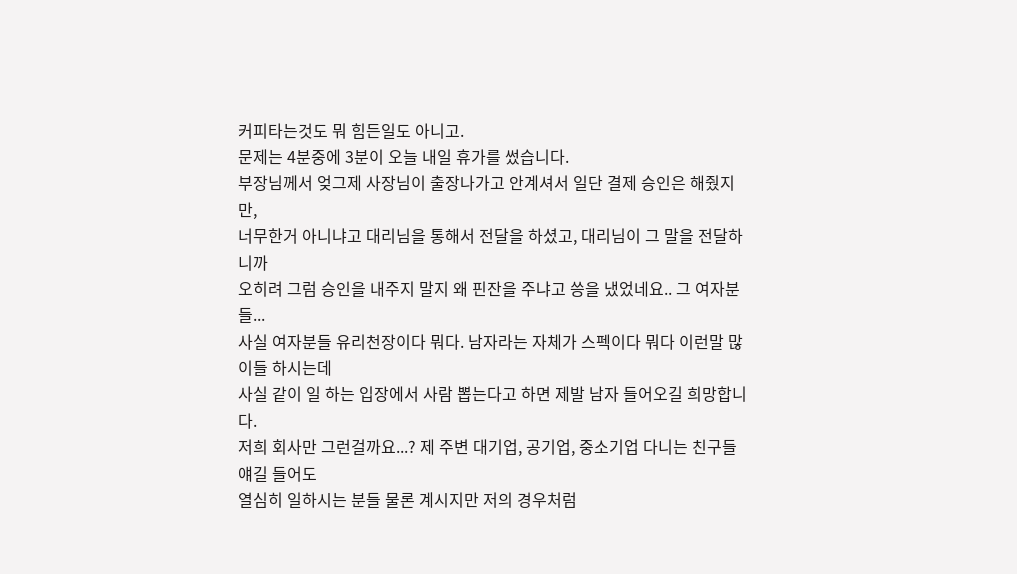커피타는것도 뭐 힘든일도 아니고.
문제는 4분중에 3분이 오늘 내일 휴가를 썼습니다.
부장님께서 엊그제 사장님이 출장나가고 안계셔서 일단 결제 승인은 해줬지만,
너무한거 아니냐고 대리님을 통해서 전달을 하셨고, 대리님이 그 말을 전달하니까
오히려 그럼 승인을 내주지 말지 왜 핀잔을 주냐고 씅을 냈었네요.. 그 여자분들...
사실 여자분들 유리천장이다 뭐다. 남자라는 자체가 스펙이다 뭐다 이런말 많이들 하시는데
사실 같이 일 하는 입장에서 사람 뽑는다고 하면 제발 남자 들어오길 희망합니다.
저희 회사만 그런걸까요...? 제 주변 대기업, 공기업, 중소기업 다니는 친구들 얘길 들어도
열심히 일하시는 분들 물론 계시지만 저의 경우처럼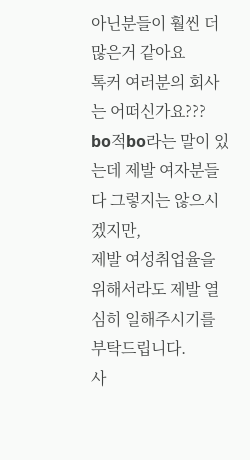아닌분들이 훨씬 더 많은거 같아요
톡커 여러분의 회사는 어떠신가요???
bo적bo라는 말이 있는데 제발 여자분들 다 그렇지는 않으시겠지만,
제발 여성취업율을 위해서라도 제발 열심히 일해주시기를 부탁드립니다.
사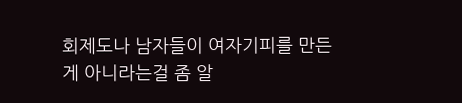회제도나 남자들이 여자기피를 만든게 아니라는걸 좀 알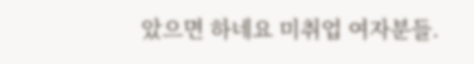았으면 하네요 미취업 여자분들.